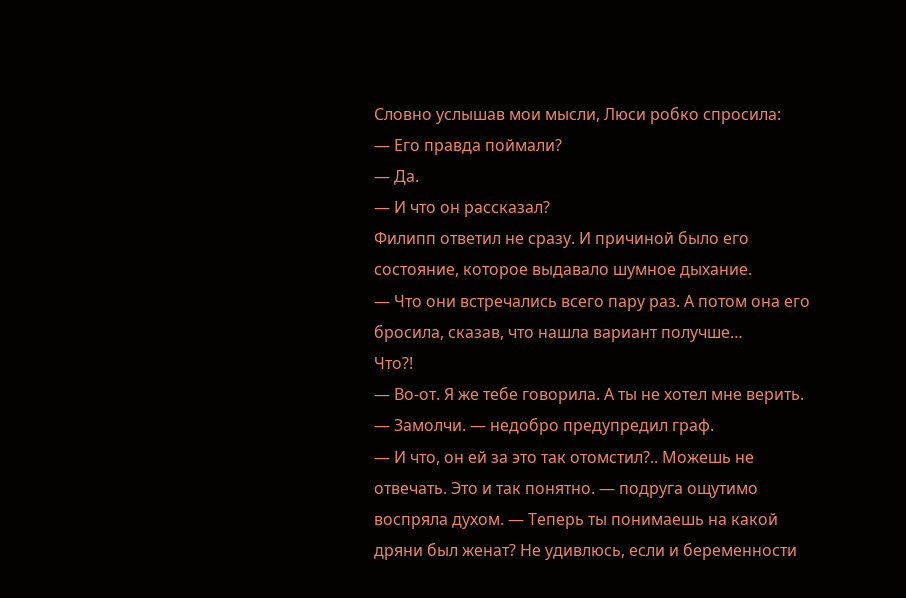Словно услышав мои мысли, Люси робко спросила:
— Его правда поймали?
— Да.
— И что он рассказал?
Филипп ответил не сразу. И причиной было его состояние, которое выдавало шумное дыхание.
— Что они встречались всего пару раз. А потом она его бросила, сказав, что нашла вариант получше…
Что?!
— Во-от. Я же тебе говорила. А ты не хотел мне верить.
— Замолчи. — недобро предупредил граф.
— И что, он ей за это так отомстил?.. Можешь не отвечать. Это и так понятно. — подруга ощутимо воспряла духом. — Теперь ты понимаешь на какой дряни был женат? Не удивлюсь, если и беременности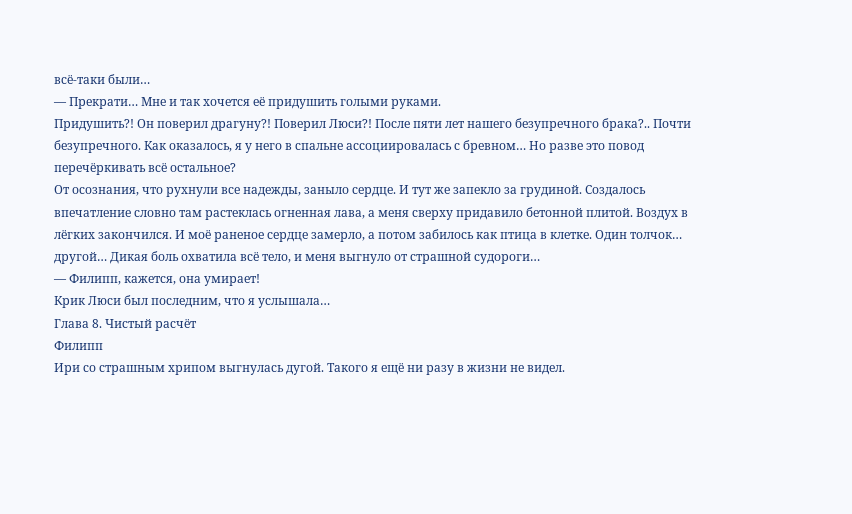всё-таки были…
— Прекрати… Мне и так хочется её придушить голыми руками.
Придушить?! Он поверил драгуну?! Поверил Люси?! После пяти лет нашего безупречного брака?.. Почти безупречного. Как оказалось, я у него в спальне ассоциировалась с бревном… Но разве это повод перечёркивать всё остальное?
От осознания, что рухнули все надежды, заныло сердце. И тут же запекло за грудиной. Создалось впечатление словно там растеклась огненная лава, а меня сверху придавило бетонной плитой. Воздух в лёгких закончился. И моё раненое сердце замерло, а потом забилось как птица в клетке. Один толчок… другой… Дикая боль охватила всё тело, и меня выгнуло от страшной судороги…
— Филипп, кажется, она умирает!
Крик Люси был последним, что я услышала…
Глава 8. Чистый расчёт
Филипп
Ири со страшным хрипом выгнулась дугой. Такого я ещё ни разу в жизни не видел.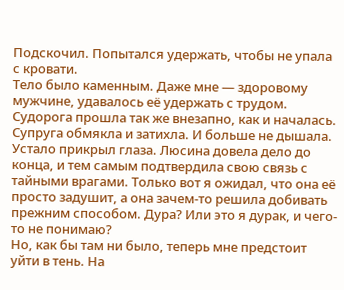Подскочил. Попытался удержать, чтобы не упала с кровати.
Тело было каменным. Даже мне — здоровому мужчине, удавалось её удержать с трудом.
Судорога прошла так же внезапно, как и началась. Супруга обмякла и затихла. И больше не дышала.
Устало прикрыл глаза. Люсина довела дело до конца, и тем самым подтвердила свою связь с тайными врагами. Только вот я ожидал, что она её просто задушит, а она зачем-то решила добивать прежним способом. Дура? Или это я дурак, и чего-то не понимаю?
Но, как бы там ни было, теперь мне предстоит уйти в тень. На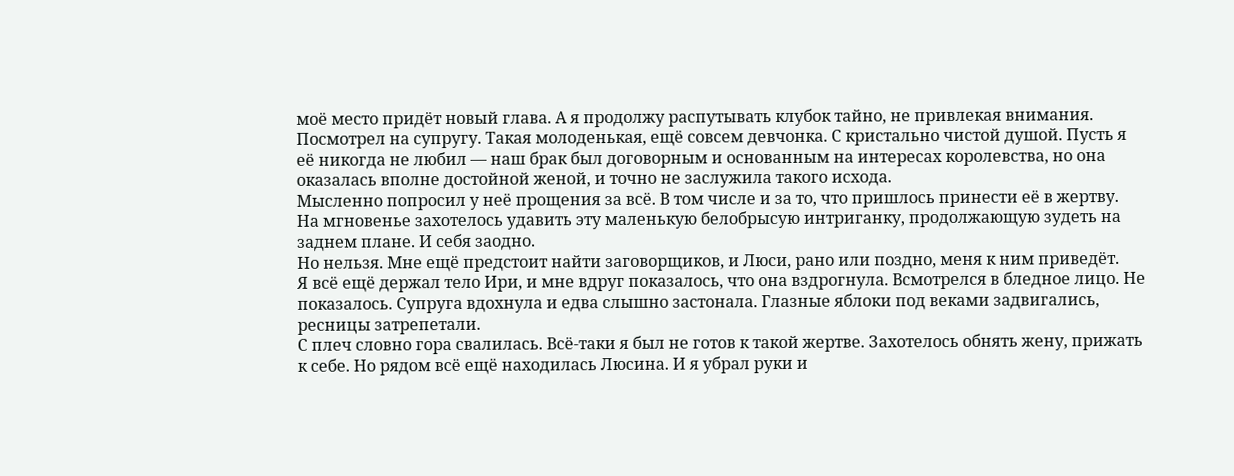моё место придёт новый глава. А я продолжу распутывать клубок тайно, не привлекая внимания.
Посмотрел на супругу. Такая молоденькая, ещё совсем девчонка. С кристально чистой душой. Пусть я её никогда не любил — наш брак был договорным и основанным на интересах королевства, но она оказалась вполне достойной женой, и точно не заслужила такого исхода.
Мысленно попросил у неё прощения за всё. В том числе и за то, что пришлось принести её в жертву.
На мгновенье захотелось удавить эту маленькую белобрысую интриганку, продолжающую зудеть на заднем плане. И себя заодно.
Но нельзя. Мне ещё предстоит найти заговорщиков, и Люси, рано или поздно, меня к ним приведёт.
Я всё ещё держал тело Ири, и мне вдруг показалось, что она вздрогнула. Всмотрелся в бледное лицо. Не показалось. Супруга вдохнула и едва слышно застонала. Глазные яблоки под веками задвигались, ресницы затрепетали.
С плеч словно гора свалилась. Всё-таки я был не готов к такой жертве. Захотелось обнять жену, прижать к себе. Но рядом всё ещё находилась Люсина. И я убрал руки и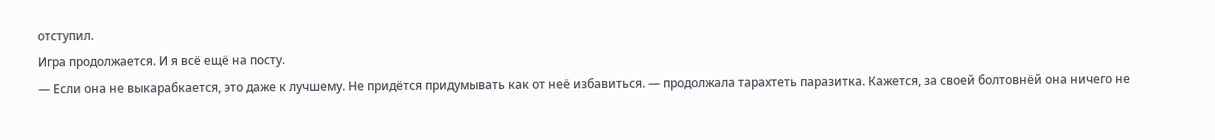отступил.
Игра продолжается. И я всё ещё на посту.
— Если она не выкарабкается, это даже к лучшему. Не придётся придумывать как от неё избавиться. — продолжала тарахтеть паразитка. Кажется, за своей болтовнёй она ничего не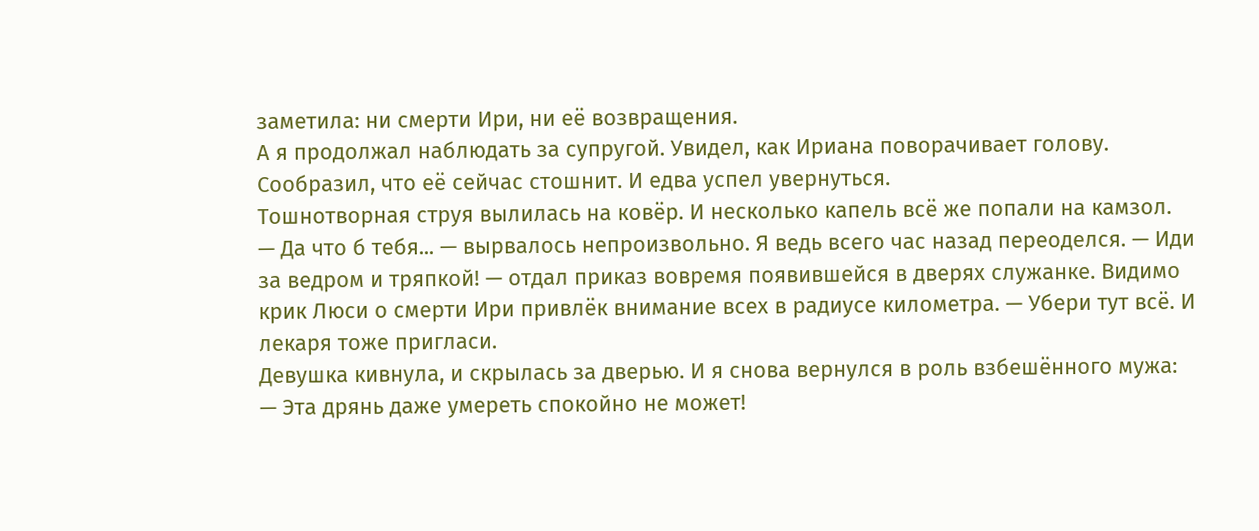заметила: ни смерти Ири, ни её возвращения.
А я продолжал наблюдать за супругой. Увидел, как Ириана поворачивает голову. Сообразил, что её сейчас стошнит. И едва успел увернуться.
Тошнотворная струя вылилась на ковёр. И несколько капель всё же попали на камзол.
— Да что б тебя... — вырвалось непроизвольно. Я ведь всего час назад переоделся. — Иди за ведром и тряпкой! — отдал приказ вовремя появившейся в дверях служанке. Видимо крик Люси о смерти Ири привлёк внимание всех в радиусе километра. — Убери тут всё. И лекаря тоже пригласи.
Девушка кивнула, и скрылась за дверью. И я снова вернулся в роль взбешённого мужа:
— Эта дрянь даже умереть спокойно не может!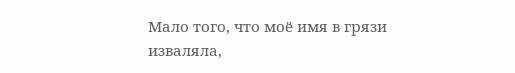Мало того, что моё имя в грязи изваляла,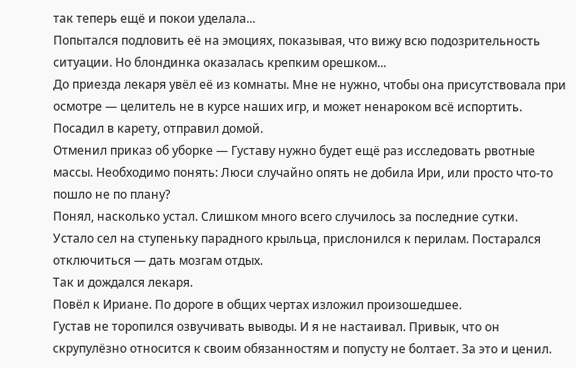так теперь ещё и покои уделала...
Попытался подловить её на эмоциях, показывая, что вижу всю подозрительность ситуации. Но блондинка оказалась крепким орешком...
До приезда лекаря увёл её из комнаты. Мне не нужно, чтобы она присутствовала при осмотре — целитель не в курсе наших игр, и может ненароком всё испортить.
Посадил в карету, отправил домой.
Отменил приказ об уборке — Густаву нужно будет ещё раз исследовать рвотные массы. Необходимо понять: Люси случайно опять не добила Ири, или просто что-то пошло не по плану?
Понял, насколько устал. Слишком много всего случилось за последние сутки.
Устало сел на ступеньку парадного крыльца, прислонился к перилам. Постарался отключиться — дать мозгам отдых.
Так и дождался лекаря.
Повёл к Ириане. По дороге в общих чертах изложил произошедшее.
Густав не торопился озвучивать выводы. И я не настаивал. Привык, что он скрупулёзно относится к своим обязанностям и попусту не болтает. За это и ценил.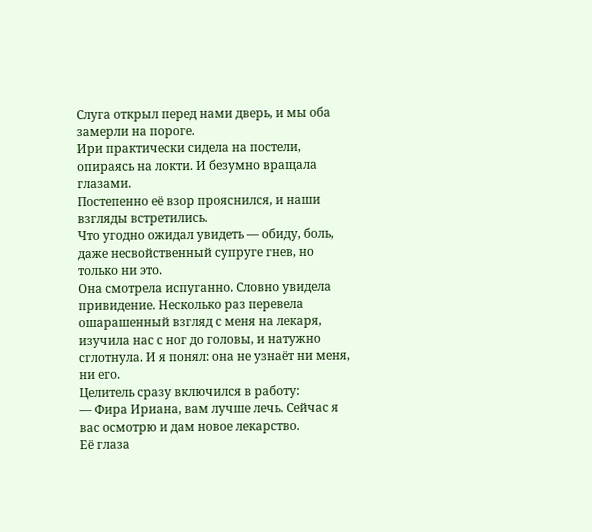Слуга открыл перед нами дверь, и мы оба замерли на пороге.
Ири практически сидела на постели, опираясь на локти. И безумно вращала глазами.
Постепенно её взор прояснился, и наши взгляды встретились.
Что угодно ожидал увидеть — обиду, боль, даже несвойственный супруге гнев, но только ни это.
Она смотрела испуганно. Словно увидела привидение. Несколько раз перевела ошарашенный взгляд с меня на лекаря, изучила нас с ног до головы, и натужно сглотнула. И я понял: она не узнаёт ни меня, ни его.
Целитель сразу включился в работу:
— Фира Ириана, вам лучше лечь. Сейчас я вас осмотрю и дам новое лекарство.
Её глаза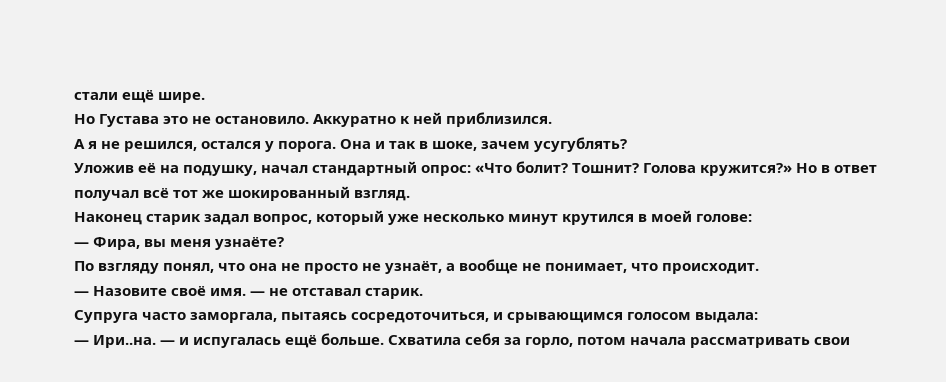стали ещё шире.
Но Густава это не остановило. Аккуратно к ней приблизился.
А я не решился, остался у порога. Она и так в шоке, зачем усугублять?
Уложив её на подушку, начал стандартный опрос: «Что болит? Тошнит? Голова кружится?» Но в ответ получал всё тот же шокированный взгляд.
Наконец старик задал вопрос, который уже несколько минут крутился в моей голове:
— Фира, вы меня узнаёте?
По взгляду понял, что она не просто не узнаёт, а вообще не понимает, что происходит.
— Назовите своё имя. — не отставал старик.
Супруга часто заморгала, пытаясь сосредоточиться, и срывающимся голосом выдала:
— Ири..на. — и испугалась ещё больше. Схватила себя за горло, потом начала рассматривать свои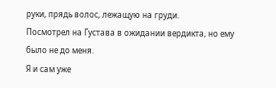руки, прядь волос, лежащую на груди.
Посмотрел на Густава в ожидании вердикта, но ему было не до меня.
Я и сам уже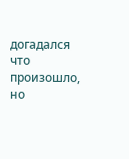догадался что произошло, но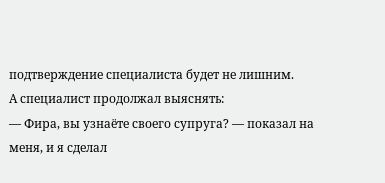подтверждение специалиста будет не лишним.
А специалист продолжал выяснять:
— Фира, вы узнаёте своего супруга? — показал на меня, и я сделал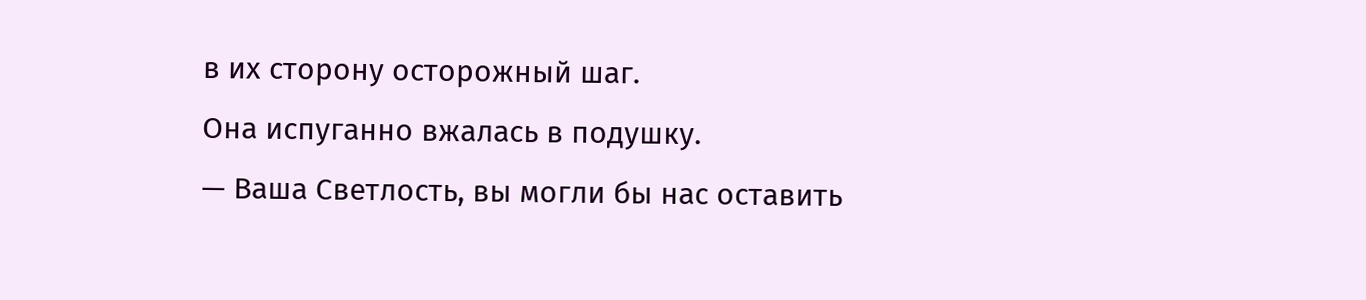в их сторону осторожный шаг.
Она испуганно вжалась в подушку.
— Ваша Светлость, вы могли бы нас оставить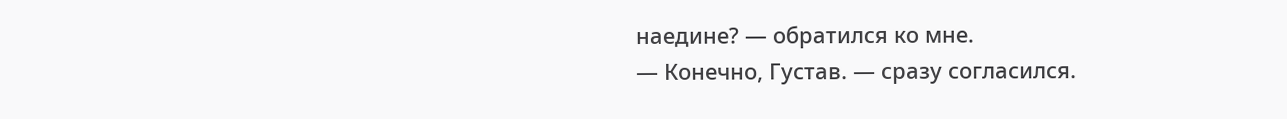наедине? — обратился ко мне.
— Конечно, Густав. — сразу согласился.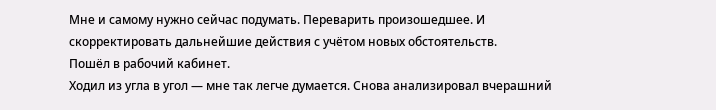Мне и самому нужно сейчас подумать. Переварить произошедшее. И скорректировать дальнейшие действия с учётом новых обстоятельств.
Пошёл в рабочий кабинет.
Ходил из угла в угол — мне так легче думается. Снова анализировал вчерашний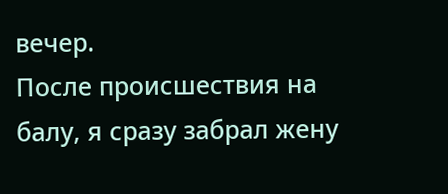вечер.
После происшествия на балу, я сразу забрал жену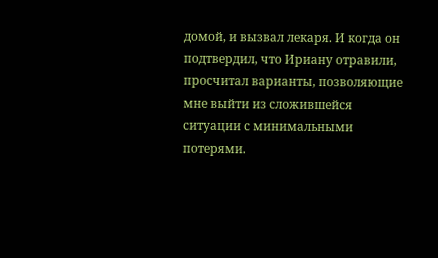домой, и вызвал лекаря. И когда он подтвердил, что Ириану отравили, просчитал варианты, позволяющие мне выйти из сложившейся ситуации с минимальными потерями.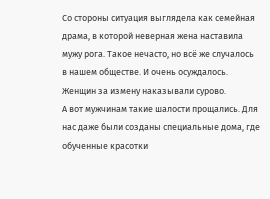Со стороны ситуация выглядела как семейная драма, в которой неверная жена наставила мужу рога. Такое нечасто, но всё же случалось в нашем обществе. И очень осуждалось. Женщин за измену наказывали сурово.
А вот мужчинам такие шалости прощались. Для нас даже были созданы специальные дома, где обученные красотки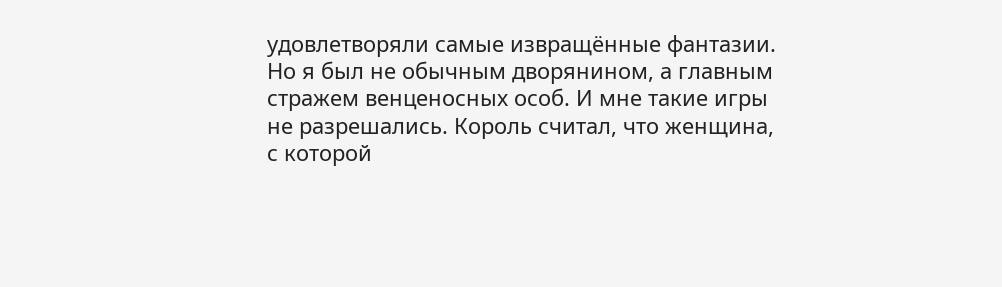удовлетворяли самые извращённые фантазии.
Но я был не обычным дворянином, а главным стражем венценосных особ. И мне такие игры не разрешались. Король считал, что женщина, с которой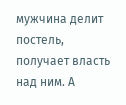мужчина делит постель, получает власть над ним. А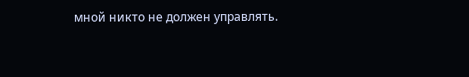мной никто не должен управлять.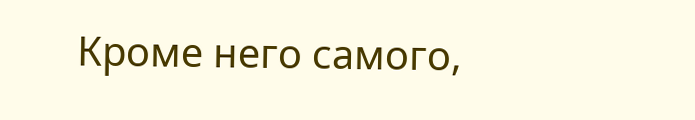Кроме него самого,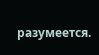разумеется.